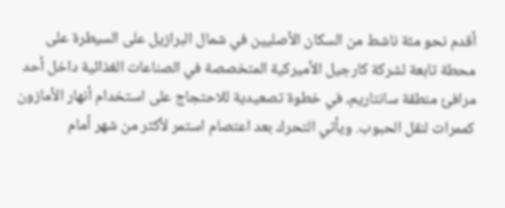أقدم نحو مئة ناشط من السكان الأصليين في شمال البرازيل على السيطرة على محطة تابعة لشركة كارجيل الأميركية المتخصصة في الصناعات الغذائية داخل أحد مرافئ منطقة سانتاريم، في خطوة تصعيدية للاحتجاج على استخدام أنهار الأمازون كممرات لنقل الحبوب. ويأتي التحرك بعد اعتصام استمر لأكثر من شهر أمام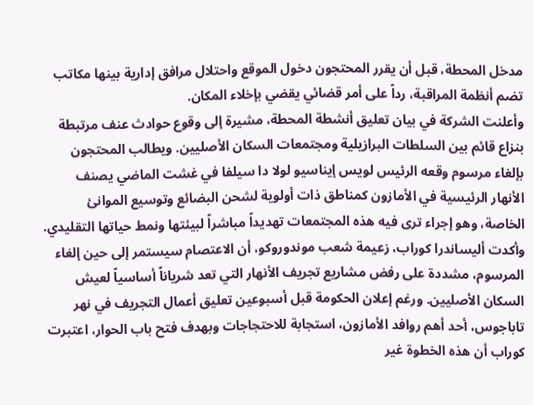مدخل المحطة، قبل أن يقرر المحتجون دخول الموقع واحتلال مرافق إدارية بينها مكاتب تضم أنظمة المراقبة، رداً على أمر قضائي يقضي بإخلاء المكان.
وأعلنت الشركة في بيان تعليق أنشطة المحطة، مشيرة إلى وقوع حوادث عنف مرتبطة بنزاع قائم بين السلطات البرازيلية ومجتمعات السكان الأصليين. ويطالب المحتجون بإلغاء مرسوم وقعه الرئيس لويس إيناسيو لولا دا سيلفا في غشت الماضي يصنف الأنهار الرئيسية في الأمازون كمناطق ذات أولوية لشحن البضائع وتوسيع الموانئ الخاصة، وهو إجراء ترى فيه هذه المجتمعات تهديداً مباشراً لبيئتها ونمط حياتها التقليدي.
وأكدت أليساندرا كوراب، زعيمة شعب موندوروكو، أن الاعتصام سيستمر إلى حين إلغاء المرسوم، مشددة على رفض مشاريع تجريف الأنهار التي تعد شرياناً أساسياً لعيش السكان الأصليين. ورغم إعلان الحكومة قبل أسبوعين تعليق أعمال التجريف في نهر تاباجوس، أحد أهم روافد الأمازون، استجابة للاحتجاجات وبهدف فتح باب الحوار، اعتبرت كوراب أن هذه الخطوة غير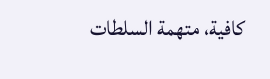كافية، متهمة السلطات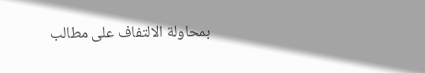بمحاولة الالتفاف على مطالب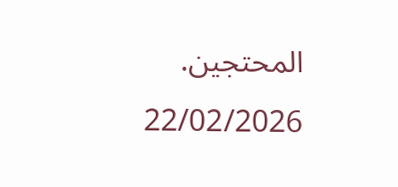المحتجين.
22/02/2026